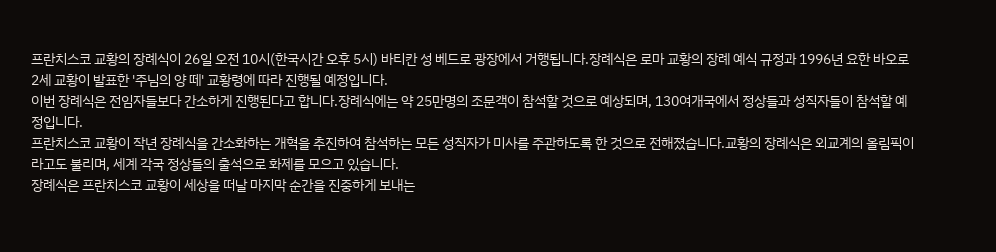프란치스코 교황의 장례식이 26일 오전 10시(한국시간 오후 5시) 바티칸 성 베드로 광장에서 거행됩니다.장례식은 로마 교황의 장례 예식 규정과 1996년 요한 바오로 2세 교황이 발표한 '주님의 양 떼' 교황령에 따라 진행될 예정입니다.
이번 장례식은 전임자들보다 간소하게 진행된다고 합니다.장례식에는 약 25만명의 조문객이 참석할 것으로 예상되며, 130여개국에서 정상들과 성직자들이 참석할 예정입니다.
프란치스코 교황이 작년 장례식을 간소화하는 개혁을 추진하여 참석하는 모든 성직자가 미사를 주관하도록 한 것으로 전해졌습니다.교황의 장례식은 외교계의 올림픽이라고도 불리며, 세계 각국 정상들의 출석으로 화제를 모으고 있습니다.
장례식은 프란치스코 교황이 세상을 떠날 마지막 순간을 진중하게 보내는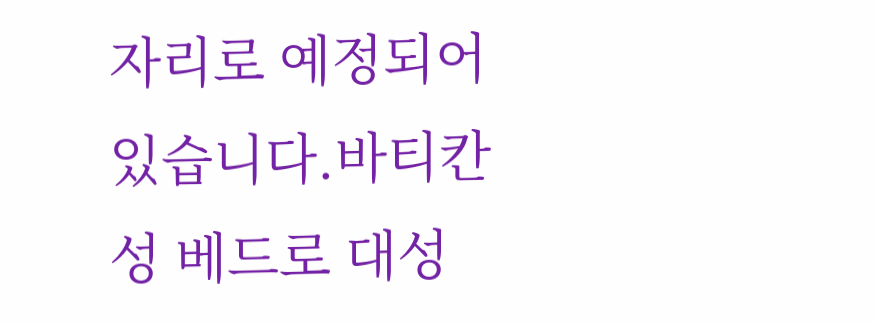자리로 예정되어 있습니다.바티칸 성 베드로 대성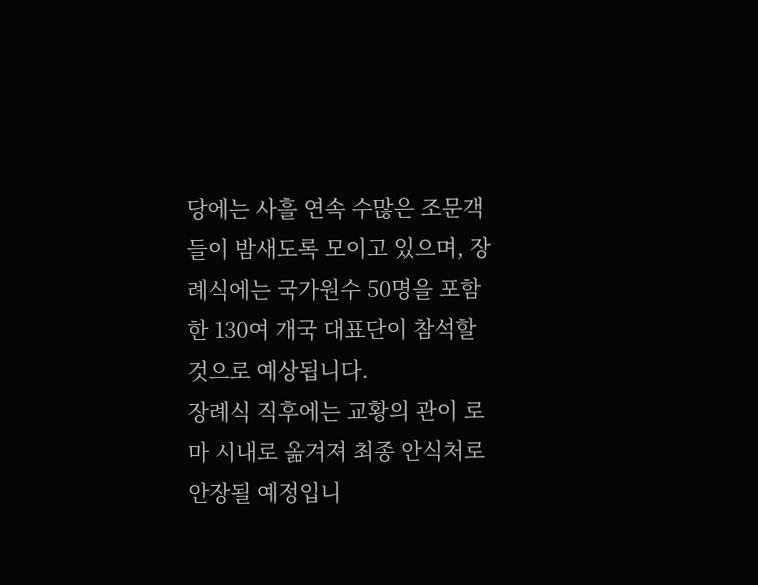당에는 사흘 연속 수많은 조문객들이 밤새도록 모이고 있으며, 장례식에는 국가원수 50명을 포함한 130여 개국 대표단이 참석할 것으로 예상됩니다.
장례식 직후에는 교황의 관이 로마 시내로 옮겨져 최종 안식처로 안장될 예정입니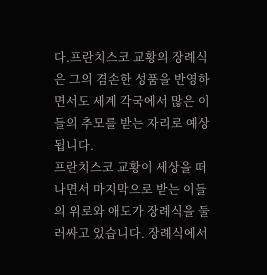다.프란치스코 교황의 장례식은 그의 겸손한 성품을 반영하면서도 세계 각국에서 많은 이들의 추모를 받는 자리로 예상됩니다.
프란치스코 교황이 세상을 떠나면서 마지막으로 받는 이들의 위로와 애도가 장례식을 둘러싸고 있습니다. 장례식에서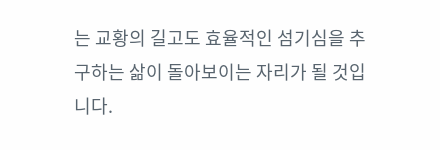는 교황의 길고도 효율적인 섬기심을 추구하는 삶이 돌아보이는 자리가 될 것입니다.